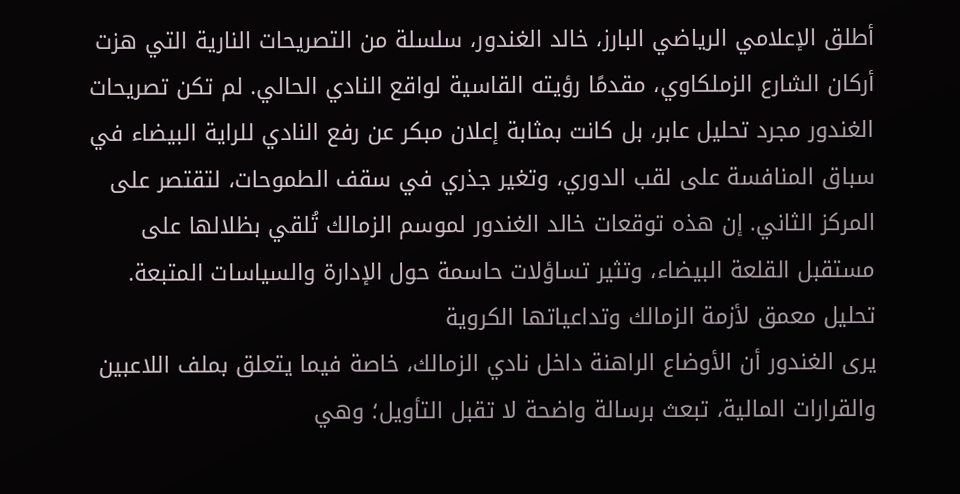أطلق الإعلامي الرياضي البارز، خالد الغندور، سلسلة من التصريحات النارية التي هزت أركان الشارع الزملكاوي، مقدمًا رؤيته القاسية لواقع النادي الحالي. لم تكن تصريحات الغندور مجرد تحليل عابر، بل كانت بمثابة إعلان مبكر عن رفع النادي للراية البيضاء في سباق المنافسة على لقب الدوري، وتغير جذري في سقف الطموحات، لتقتصر على المركز الثاني. إن هذه توقعات خالد الغندور لموسم الزمالك تُلقي بظلالها على مستقبل القلعة البيضاء، وتثير تساؤلات حاسمة حول الإدارة والسياسات المتبعة.
تحليل معمق لأزمة الزمالك وتداعياتها الكروية
يرى الغندور أن الأوضاع الراهنة داخل نادي الزمالك، خاصة فيما يتعلق بملف اللاعبين والقرارات المالية، تبعث برسالة واضحة لا تقبل التأويل؛ وهي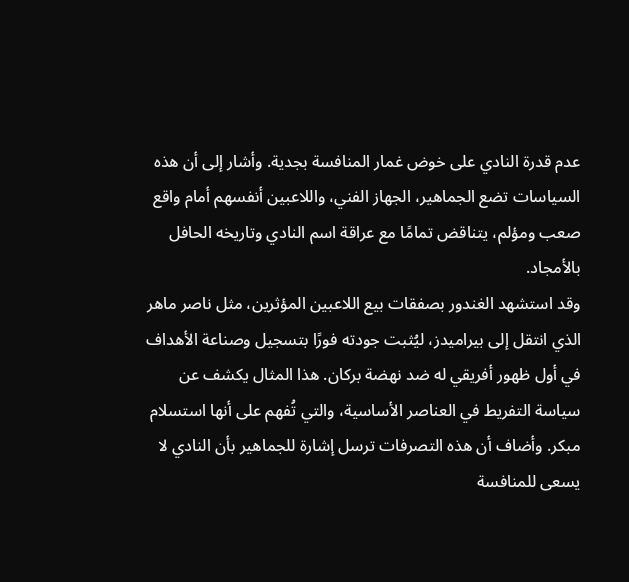عدم قدرة النادي على خوض غمار المنافسة بجدية. وأشار إلى أن هذه السياسات تضع الجماهير، الجهاز الفني، واللاعبين أنفسهم أمام واقع صعب ومؤلم، يتناقض تمامًا مع عراقة اسم النادي وتاريخه الحافل بالأمجاد.
وقد استشهد الغندور بصفقات بيع اللاعبين المؤثرين، مثل ناصر ماهر الذي انتقل إلى بيراميدز، ليُثبت جودته فورًا بتسجيل وصناعة الأهداف في أول ظهور أفريقي له ضد نهضة بركان. هذا المثال يكشف عن سياسة التفريط في العناصر الأساسية، والتي تُفهم على أنها استسلام مبكر. وأضاف أن هذه التصرفات ترسل إشارة للجماهير بأن النادي لا يسعى للمنافسة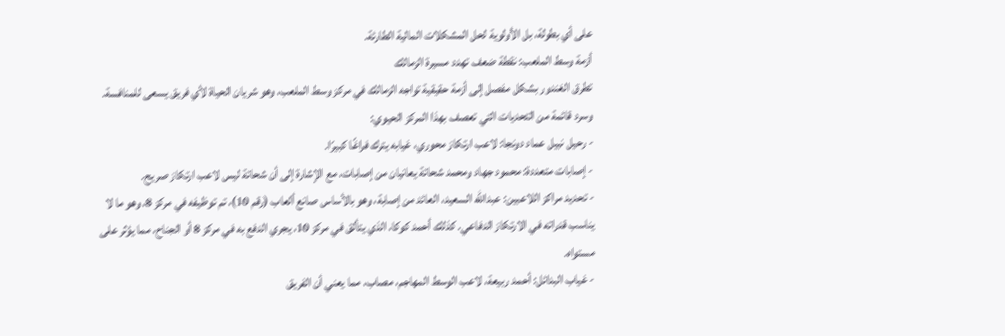على أي بطولة، بل الأولوية لحل المشكلات المالية الطارئة.
أزمة وسط الملعب: نقطة ضعف تهدد مسيرة الزمالك
تطرق الغندور بشكل مفصل إلى أزمة حقيقية تواجه الزمالك في مركز وسط الملعب، وهو شريان الحياة لأي فريق يسعى للمنافسة. وسرد قائمة من التحديات التي تعصف بهذا المركز الحيوي:
- رحيل نبيل عماد دونجا: لاعب ارتكاز محوري، غيابه يترك فراغًا كبيرًا.
- إصابات متعددة: محمود جهاد ومحمد شحاتة يعانيان من إصابات، مع الإشارة إلى أن شحاتة ليس لاعب ارتكاز صريح.
- تحديد مراكز اللاعبين: عبدالله السعيد، العائد من إصابة، وهو بالأساس صانع ألعاب (رقم 10)، تم توظيفه في مركز 8، وهو ما لا يناسب قدراته في الارتكاز الدفاعي. كذلك أحمد كوكا، الذي يتألق في مركز 10، يجري الدفع به في مركز 8 أو الجناح، مما يؤثر على مستواه.
- غياب البدائل: أحمد ربيعة، لاعب الوسط المهاجم، مصاب، مما يعني أن الفريق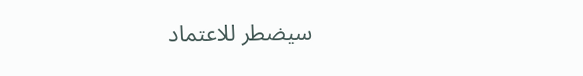سيضطر للاعتماد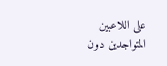على اللاعبين المتواجدين دون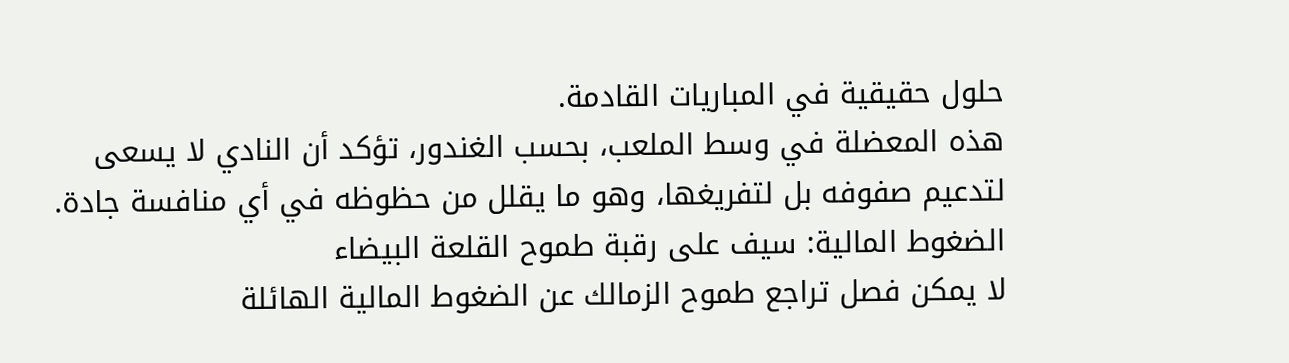حلول حقيقية في المباريات القادمة.
هذه المعضلة في وسط الملعب، بحسب الغندور، تؤكد أن النادي لا يسعى لتدعيم صفوفه بل لتفريغها، وهو ما يقلل من حظوظه في أي منافسة جادة.
الضغوط المالية: سيف على رقبة طموح القلعة البيضاء
لا يمكن فصل تراجع طموح الزمالك عن الضغوط المالية الهائلة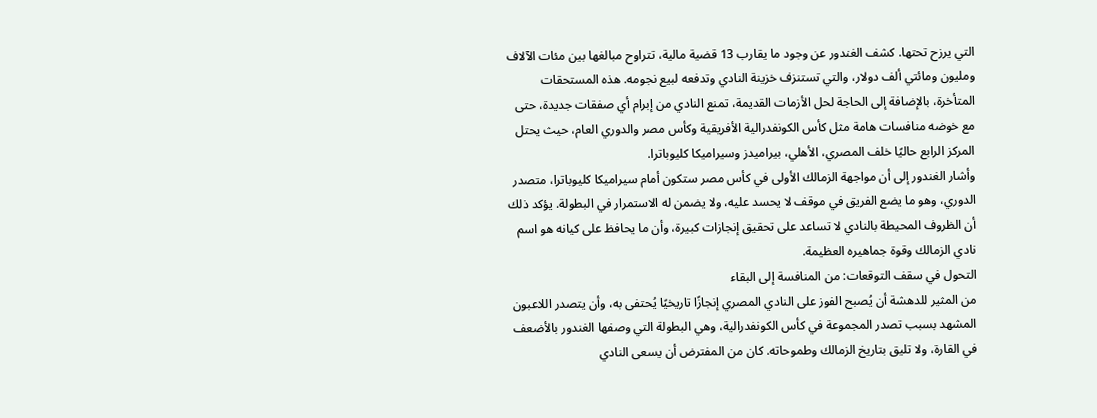التي يرزح تحتها. كشف الغندور عن وجود ما يقارب 13 قضية مالية، تتراوح مبالغها بين مئات الآلاف ومليون ومائتي ألف دولار، والتي تستنزف خزينة النادي وتدفعه لبيع نجومه. هذه المستحقات المتأخرة، بالإضافة إلى الحاجة لحل الأزمات القديمة، تمنع النادي من إبرام أي صفقات جديدة، حتى مع خوضه منافسات هامة مثل كأس الكونفدرالية الأفريقية وكأس مصر والدوري العام، حيث يحتل المركز الرابع حاليًا خلف المصري، الأهلي، بيراميدز وسيراميكا كليوباترا.
وأشار الغندور إلى أن مواجهة الزمالك الأولى في كأس مصر ستكون أمام سيراميكا كليوباترا، متصدر الدوري، وهو ما يضع الفريق في موقف لا يحسد عليه، ولا يضمن له الاستمرار في البطولة. يؤكد ذلك أن الظروف المحيطة بالنادي لا تساعد على تحقيق إنجازات كبيرة، وأن ما يحافظ على كيانه هو اسم نادي الزمالك وقوة جماهيره العظيمة.
التحول في سقف التوقعات: من المنافسة إلى البقاء
من المثير للدهشة أن يُصبح الفوز على النادي المصري إنجازًا تاريخيًا يُحتفى به، وأن يتصدر اللاعبون المشهد بسبب تصدر المجموعة في كأس الكونفدرالية، وهي البطولة التي وصفها الغندور بالأضعف في القارة، ولا تليق بتاريخ الزمالك وطموحاته. كان من المفترض أن يسعى النادي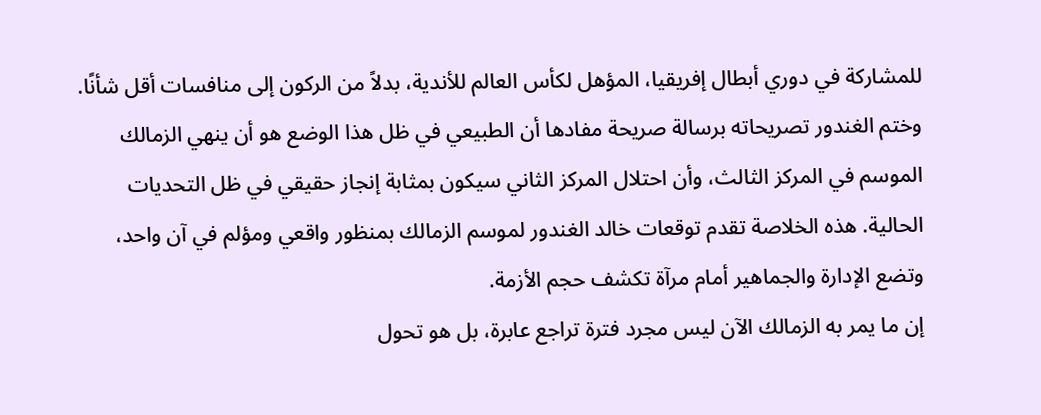للمشاركة في دوري أبطال إفريقيا، المؤهل لكأس العالم للأندية، بدلاً من الركون إلى منافسات أقل شأنًا.
وختم الغندور تصريحاته برسالة صريحة مفادها أن الطبيعي في ظل هذا الوضع هو أن ينهي الزمالك الموسم في المركز الثالث، وأن احتلال المركز الثاني سيكون بمثابة إنجاز حقيقي في ظل التحديات الحالية. هذه الخلاصة تقدم توقعات خالد الغندور لموسم الزمالك بمنظور واقعي ومؤلم في آن واحد، وتضع الإدارة والجماهير أمام مرآة تكشف حجم الأزمة.
إن ما يمر به الزمالك الآن ليس مجرد فترة تراجع عابرة، بل هو تحول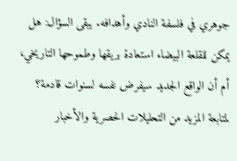جوهري في فلسفة النادي وأهدافه. يبقى السؤال: هل يمكن للقلعة البيضاء استعادة بريقها وطموحها التاريخي، أم أن الواقع الجديد سيفرض نفسه لسنوات قادمة؟ لمتابعة المزيد من التحليلات الحصرية والأخبار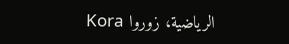الرياضية، زوروا Kora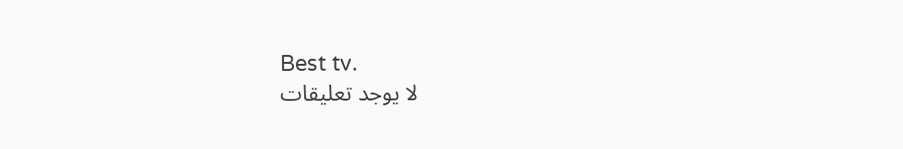Best tv.
لا يوجد تعليقات